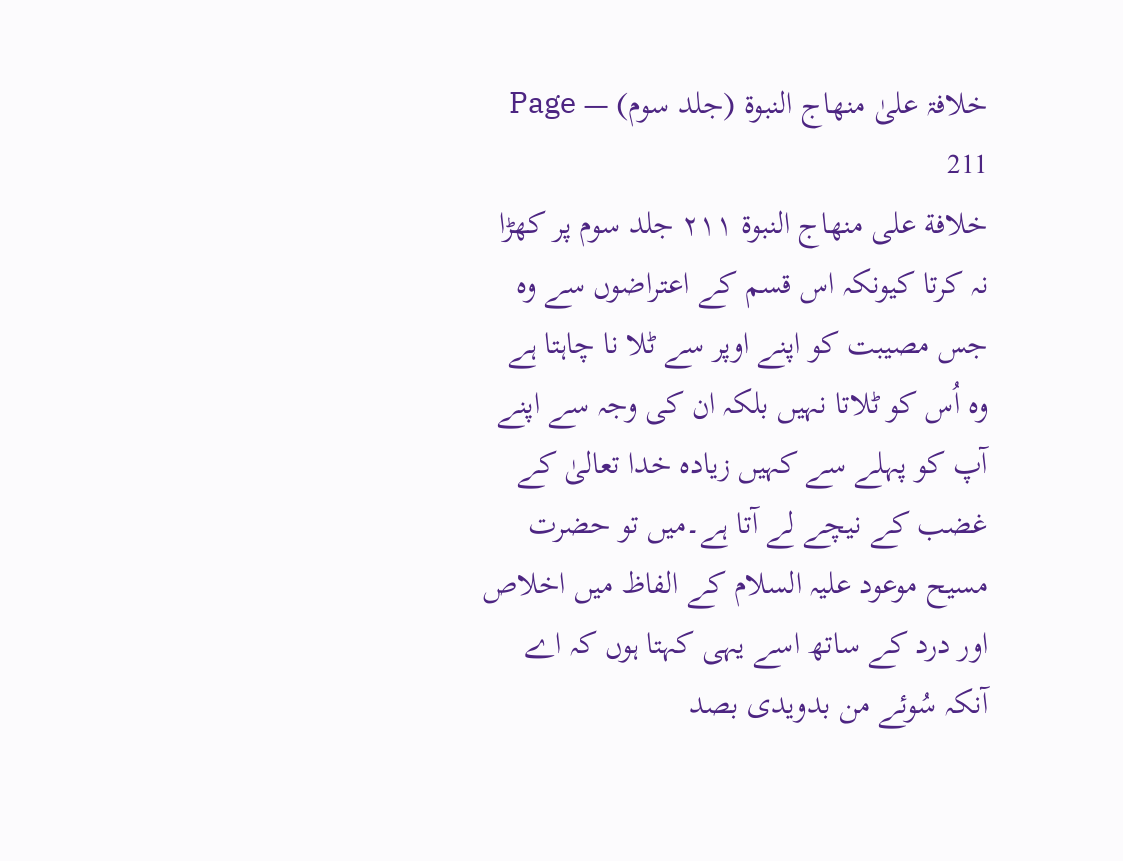خلافۃ علیٰ منھاج النبوۃ (جلد سوم) — Page 211
خلافة على منهاج النبوة ۲۱۱ جلد سوم پر کھڑا نہ کرتا کیونکہ اس قسم کے اعتراضوں سے وہ جس مصیبت کو اپنے اوپر سے ٹلا نا چاہتا ہے وہ اُس کو ٹلاتا نہیں بلکہ ان کی وجہ سے اپنے آپ کو پہلے سے کہیں زیادہ خدا تعالیٰ کے غضب کے نیچے لے آتا ہے۔میں تو حضرت مسیح موعود علیہ السلام کے الفاظ میں اخلاص اور درد کے ساتھ اسے یہی کہتا ہوں کہ اے آنکہ سُوئے من بدویدی بصد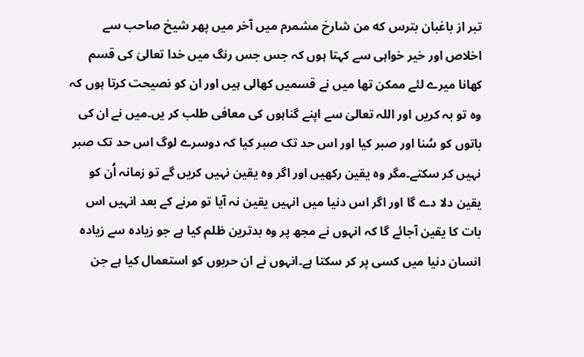تبر از باغبان بترس که من شارخ مشمرم میں آخر میں پھر شیخ صاحب سے اخلاص اور خیر خواہی سے کہتا ہوں کہ جس جس رنگ میں خدا تعالیٰ کی قسم کھانا میرے لئے ممکن تھا میں نے قسمیں کھالی ہیں اور ان کو نصیحت کرتا ہوں کہ وہ تو بہ کریں اور اللہ تعالیٰ سے اپنے گناہوں کی معافی طلب کر یں۔میں نے ان کی باتوں کو سُنا اور صبر کیا اور اس حد تک صبر کیا کہ دوسرے لوگ اس حد تک صبر نہیں کر سکتے۔مگر وہ یقین رکھیں اور اگر وہ یقین نہیں کریں گے تو زمانہ اُن کو یقین دلا دے گا اور اگر اس دنیا میں انہیں یقین نہ آیا تو مرنے کے بعد انہیں اس بات کا یقین آجائے گا کہ انہوں نے مجھ پر وہ بدترین ظلم کیا ہے جو زیادہ سے زیادہ انسان دنیا میں کسی پر کر سکتا ہے۔انہوں نے ان حربوں کو استعمال کیا ہے جن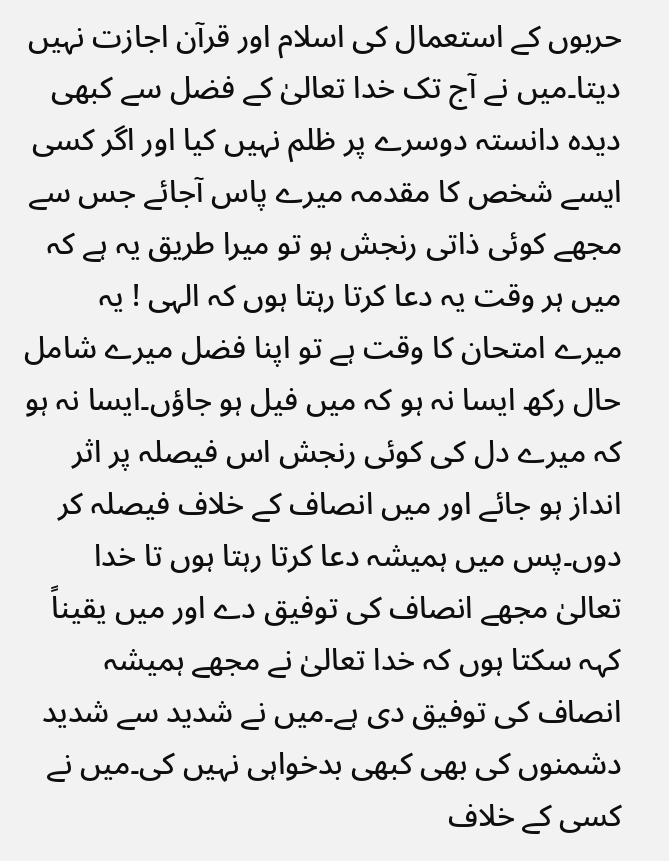حربوں کے استعمال کی اسلام اور قرآن اجازت نہیں دیتا۔میں نے آج تک خدا تعالیٰ کے فضل سے کبھی دیدہ دانستہ دوسرے پر ظلم نہیں کیا اور اگر کسی ایسے شخص کا مقدمہ میرے پاس آجائے جس سے مجھے کوئی ذاتی رنجش ہو تو میرا طریق یہ ہے کہ میں ہر وقت یہ دعا کرتا رہتا ہوں کہ الہی ! یہ میرے امتحان کا وقت ہے تو اپنا فضل میرے شامل حال رکھ ایسا نہ ہو کہ میں فیل ہو جاؤں۔ایسا نہ ہو کہ میرے دل کی کوئی رنجش اس فیصلہ پر اثر انداز ہو جائے اور میں انصاف کے خلاف فیصلہ کر دوں۔پس میں ہمیشہ دعا کرتا رہتا ہوں تا خدا تعالیٰ مجھے انصاف کی توفیق دے اور میں یقیناً کہہ سکتا ہوں کہ خدا تعالیٰ نے مجھے ہمیشہ انصاف کی توفیق دی ہے۔میں نے شدید سے شدید دشمنوں کی بھی کبھی بدخواہی نہیں کی۔میں نے کسی کے خلاف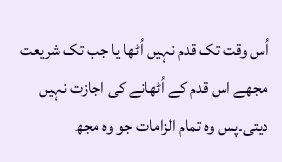اُس وقت تک قدم نہیں اُٹھا یا جب تک شریعت مجھے اس قدم کے اُٹھانے کی اجازت نہیں دیتی۔پس وہ تمام الزامات جو وہ مجھ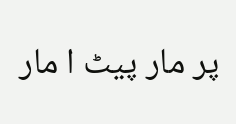پر مار پیٹ ا مار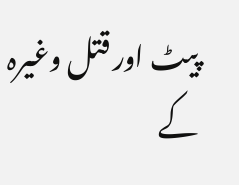پیٹ اور قتل وغیرہ کے